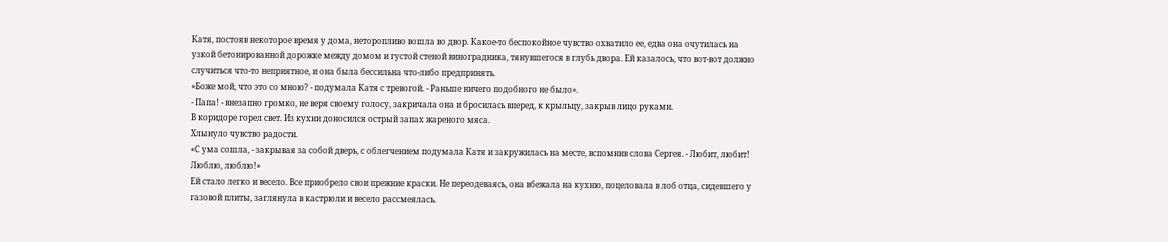Катя, постояв некоторое время у дома, неторопливо вошла во двор. Какое-то беспокойное чувство охватило ее, едва она очутилась на узкой бетонированной дорожке между домом и густой стеной виноградника, тянувшегося в глубь двора. Ей казалось, что вот-вот должно случиться что-то неприятное, и она была бессильна что-либо предпринять.
«Боже мой, что это со мною? - подумала Катя с тревогой. - Раньше ничего подобного не было».
- Папа! - внезапно громко, не веря своему голосу, закричала она и бросилась вперед, к крыльцу, закрыв лицо руками.
В коридоре горел свет. Из кухни доносился острый запах жареного мяса.
Хлынуло чувство радости.
«С ума сошла, - закрывая за собой дверь, с облегчением подумала Катя и закружилась на месте, вспомнив слова Сергея. - Любит, любит! Люблю, люблю!»
Ей стало легко и весело. Все приобрело свои прежние краски. Не переодеваясь, она вбежала на кухню, поцеловала в лоб отца, сидевшего у газовой плиты, заглянула в кастрюли и весело рассмеялась.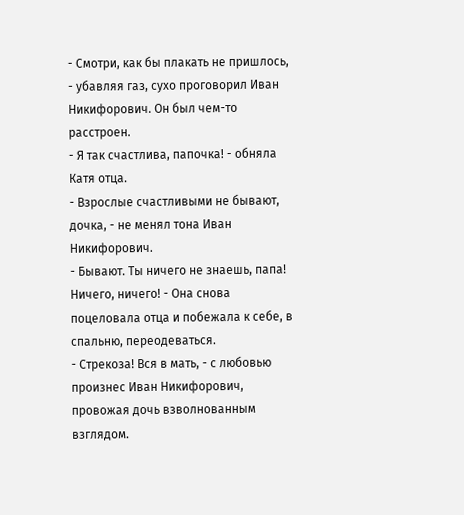- Смотри, как бы плакать не пришлось, - убавляя газ, сухо проговорил Иван Никифорович. Он был чем-то расстроен.
- Я так счастлива, папочка! - обняла Катя отца.
- Взрослые счастливыми не бывают, дочка, - не менял тона Иван Никифорович.
- Бывают. Ты ничего не знаешь, папа! Ничего, ничего! - Она снова поцеловала отца и побежала к себе, в спальню, переодеваться.
- Стрекоза! Вся в мать, - с любовью произнес Иван Никифорович, провожая дочь взволнованным взглядом.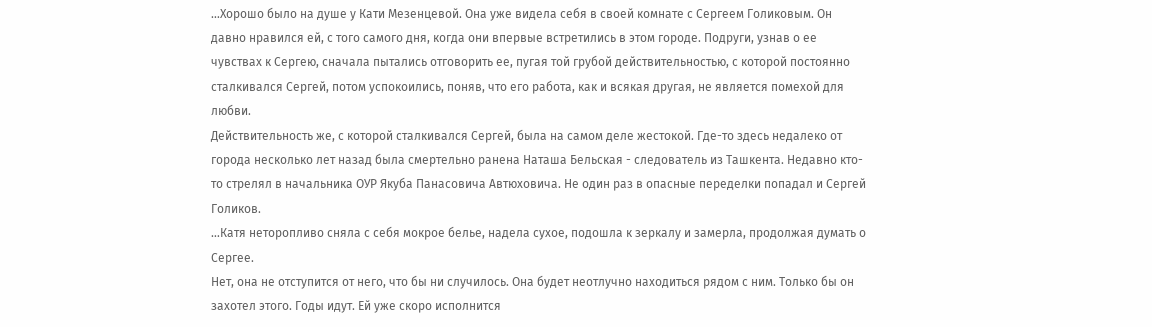…Хорошо было на душе у Кати Мезенцевой. Она уже видела себя в своей комнате с Сергеем Голиковым. Он давно нравился ей, с того самого дня, когда они впервые встретились в этом городе. Подруги, узнав о ее чувствах к Сергею, сначала пытались отговорить ее, пугая той грубой действительностью, с которой постоянно сталкивался Сергей, потом успокоились, поняв, что его работа, как и всякая другая, не является помехой для любви.
Действительность же, с которой сталкивался Сергей, была на самом деле жестокой. Где-то здесь недалеко от города несколько лет назад была смертельно ранена Наташа Бельская - следователь из Ташкента. Недавно кто-то стрелял в начальника ОУР Якуба Панасовича Автюховича. Не один раз в опасные переделки попадал и Сергей Голиков.
…Катя неторопливо сняла с себя мокрое белье, надела сухое, подошла к зеркалу и замерла, продолжая думать о Сергее.
Нет, она не отступится от него, что бы ни случилось. Она будет неотлучно находиться рядом с ним. Только бы он захотел этого. Годы идут. Ей уже скоро исполнится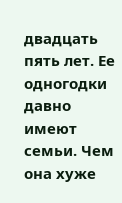двадцать пять лет. Ее одногодки давно имеют семьи. Чем она хуже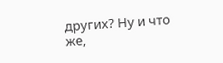других? Ну и что же,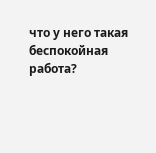что у него такая беспокойная работа?